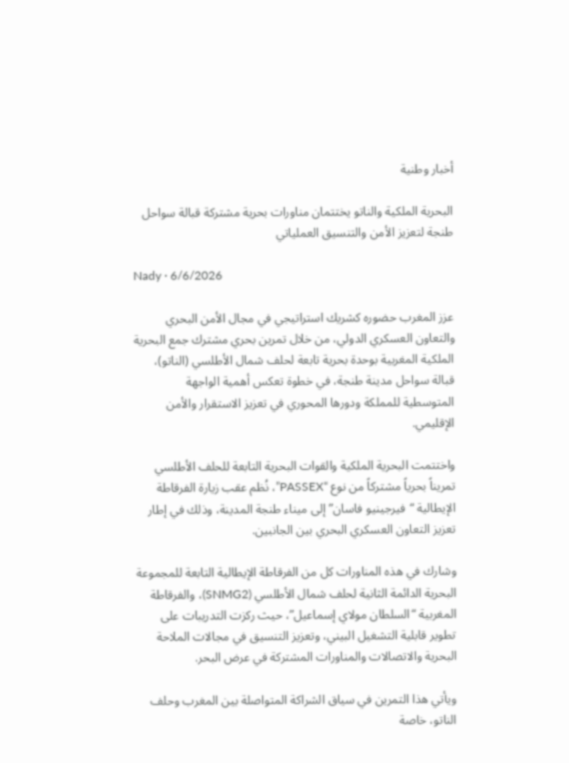أخبار وطنية

البحرية الملكية والناتو يختتمان مناورات بحرية مشتركة قبالة سواحل طنجة لتعزيز الأمن والتنسيق العملياتي

Nady · 6/6/2026

عزز المغرب حضوره كشريك استراتيجي في مجال الأمن البحري والتعاون العسكري الدولي، من خلال تمرين بحري مشترك جمع البحرية الملكية المغربية بوحدة بحرية تابعة لحلف شمال الأطلسي (الناتو)، قبالة سواحل مدينة طنجة، في خطوة تعكس أهمية الواجهة المتوسطية للمملكة ودورها المحوري في تعزيز الاستقرار والأمن الإقليمي.

واختتمت البحرية الملكية والقوات البحرية التابعة للحلف الأطلسي تمريناً بحرياً مشتركاً من نوع “PASSEX”، نُظم عقب زيارة الفرقاطة الإيطالية “فيرجينيو فاسان” إلى ميناء طنجة المدينة، وذلك في إطار تعزيز التعاون العسكري البحري بين الجانبين.

وشارك في هذه المناورات كل من الفرقاطة الإيطالية التابعة للمجموعة البحرية الدائمة الثانية لحلف شمال الأطلسي (SNMG2)، والفرقاطة المغربية “السلطان مولاي إسماعيل”، حيث ركزت التدريبات على تطوير قابلية التشغيل البيني، وتعزيز التنسيق في مجالات الملاحة البحرية والاتصالات والمناورات المشتركة في عرض البحر.

ويأتي هذا التمرين في سياق الشراكة المتواصلة بين المغرب وحلف الناتو، خاصة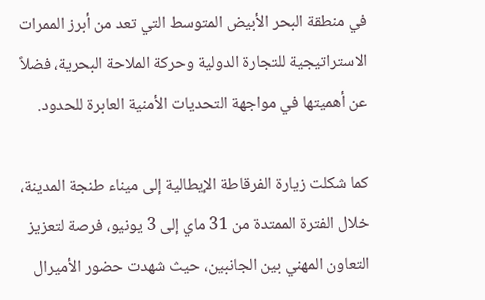في منطقة البحر الأبيض المتوسط التي تعد من أبرز الممرات الاستراتيجية للتجارة الدولية وحركة الملاحة البحرية، فضلاً عن أهميتها في مواجهة التحديات الأمنية العابرة للحدود.

كما شكلت زيارة الفرقاطة الإيطالية إلى ميناء طنجة المدينة، خلال الفترة الممتدة من 31 ماي إلى 3 يونيو، فرصة لتعزيز التعاون المهني بين الجانبين، حيث شهدت حضور الأميرال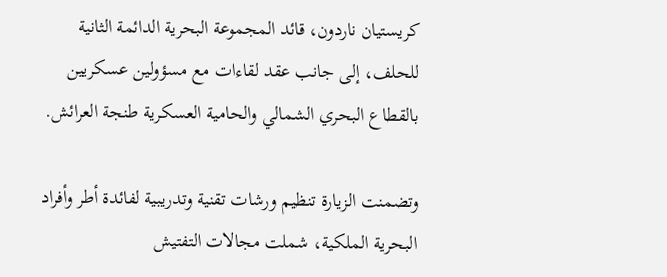كريستيان ناردون، قائد المجموعة البحرية الدائمة الثانية للحلف، إلى جانب عقد لقاءات مع مسؤولين عسكريين بالقطاع البحري الشمالي والحامية العسكرية طنجة العرائش.

وتضمنت الزيارة تنظيم ورشات تقنية وتدريبية لفائدة أطر وأفراد البحرية الملكية، شملت مجالات التفتيش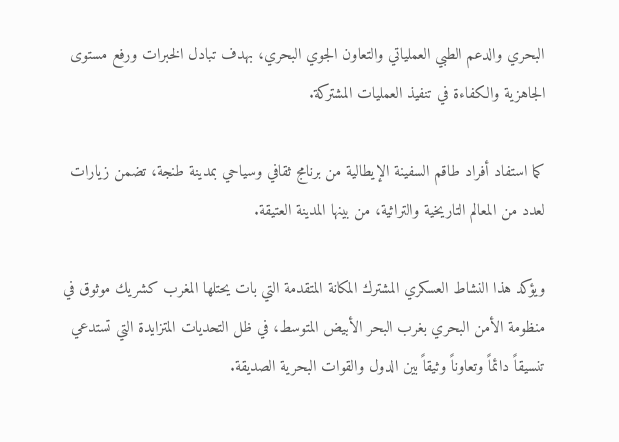البحري والدعم الطبي العملياتي والتعاون الجوي البحري، بهدف تبادل الخبرات ورفع مستوى الجاهزية والكفاءة في تنفيذ العمليات المشتركة.

كما استفاد أفراد طاقم السفينة الإيطالية من برنامج ثقافي وسياحي بمدينة طنجة، تضمن زيارات لعدد من المعالم التاريخية والتراثية، من بينها المدينة العتيقة.

ويؤكد هذا النشاط العسكري المشترك المكانة المتقدمة التي بات يحتلها المغرب كشريك موثوق في منظومة الأمن البحري بغرب البحر الأبيض المتوسط، في ظل التحديات المتزايدة التي تستدعي تنسيقاً دائماً وتعاوناً وثيقاً بين الدول والقوات البحرية الصديقة.